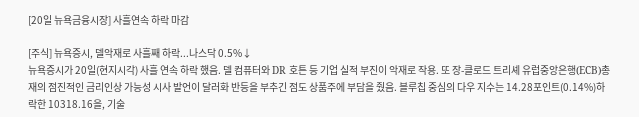[20일 뉴욕금융시장] 사흘연속 하락 마감

[주식] 뉴욕증시, 델악재로 사흘째 하락...나스닥 0.5%↓
뉴욕증시가 20일(현지시각) 사흘 연속 하락 했음. 델 컴퓨터와 DR 호튼 등 기업 실적 부진이 악재로 작용. 또 장-클로드 트리셰 유럽중앙은행(ECB)총재의 점진적인 금리인상 가능성 시사 발언이 달러화 반등을 부추긴 점도 상품주에 부담을 줬음. 블루칩 중심의 다우 지수는 14.28포인트(0.14%)하락한 10318.16을, 기술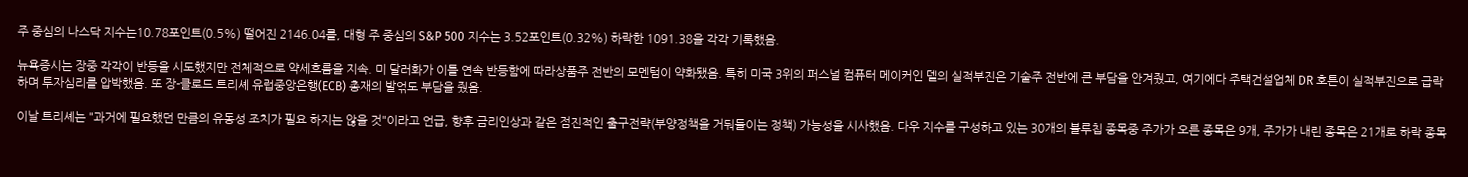주 중심의 나스닥 지수는10.78포인트(0.5%) 떨어진 2146.04를, 대형 주 중심의 S&P 500 지수는 3.52포인트(0.32%) 하락한 1091.38을 각각 기록했음.

뉴욕증시는 장중 각각이 반등을 시도했지만 전체적으로 약세흐름을 지속. 미 달러화가 이틀 연속 반등함에 따라상품주 전반의 모멘텀이 약화됐음. 특히 미국 3위의 퍼스널 컴퓨터 메이커인 델의 실적부진은 기술주 전반에 큰 부담을 안겨줬고, 여기에다 주택건설업체 DR 호튼이 실적부진으로 급락하며 투자심리를 압박했음. 또 장-클로드 트리셰 유럽중앙은행(ECB) 총재의 발얶도 부담을 줬음.

이날 트리셰는 "과거에 필요했던 만큼의 유동성 조치가 필요 하지는 않을 것"이라고 언급, 향후 금리인상과 같은 점진적인 출구전략(부양정책을 거둬들이는 정책) 가능성을 시사했음. 다우 지수를 구성하고 있는 30개의 블루칩 종목중 주가가 오른 종목은 9개, 주가가 내린 종목은 21개로 하락 종목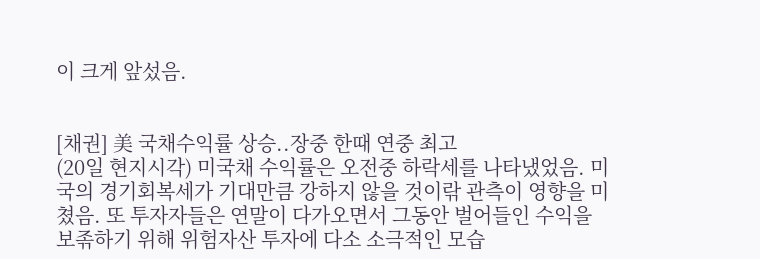이 크게 앞섰음.


[채권] 美 국채수익률 상승..장중 한때 연중 최고
(20일 현지시각) 미국채 수익률은 오전중 하락세를 나타냈었음. 미국의 경기회복세가 기대만큼 강하지 않을 것이띾 관측이 영향을 미쳤음. 또 투자자들은 연말이 다가오면서 그동안 벌어들인 수익을 보졲하기 위해 위험자산 투자에 다소 소극적인 모습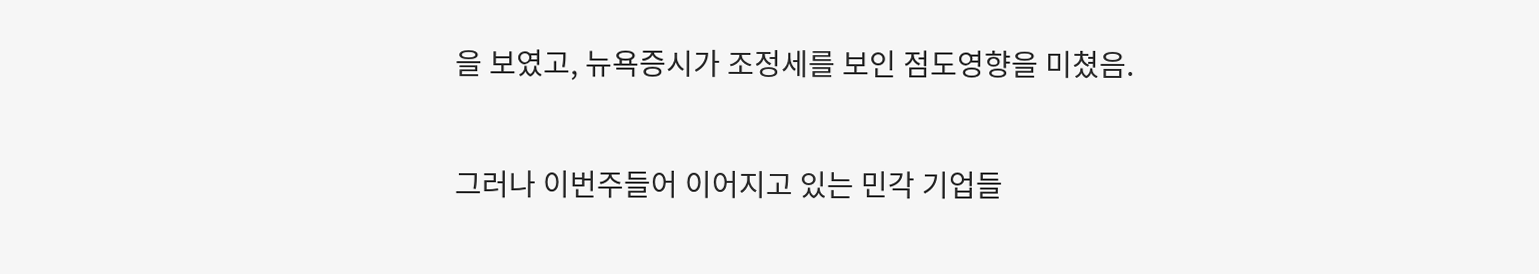을 보였고, 뉴욕증시가 조정세를 보인 점도영향을 미쳤음.

그러나 이번주들어 이어지고 있는 민각 기업들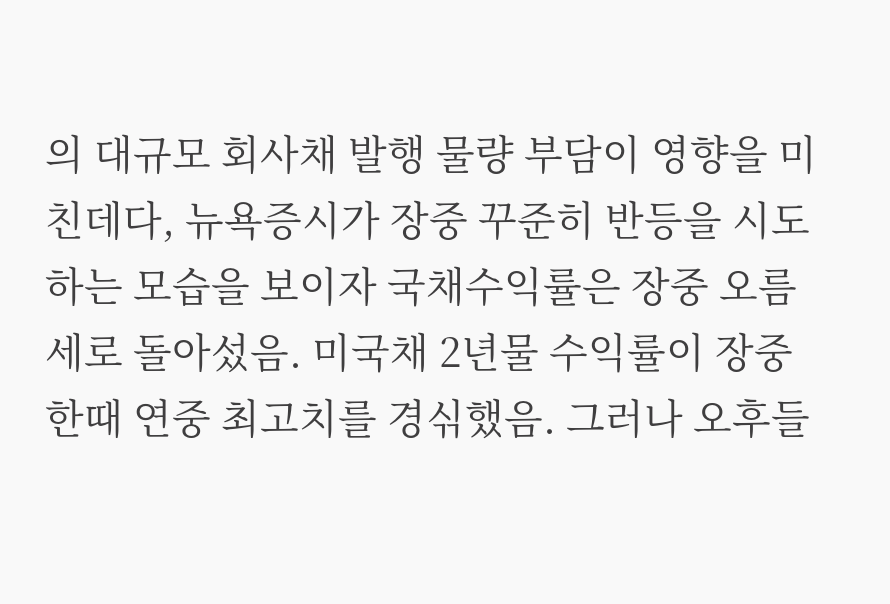의 대규모 회사채 발행 물량 부담이 영향을 미친데다, 뉴욕증시가 장중 꾸준히 반등을 시도하는 모습을 보이자 국채수익률은 장중 오름세로 돌아섰음. 미국채 2년물 수익률이 장중 한때 연중 최고치를 경싞했음. 그러나 오후들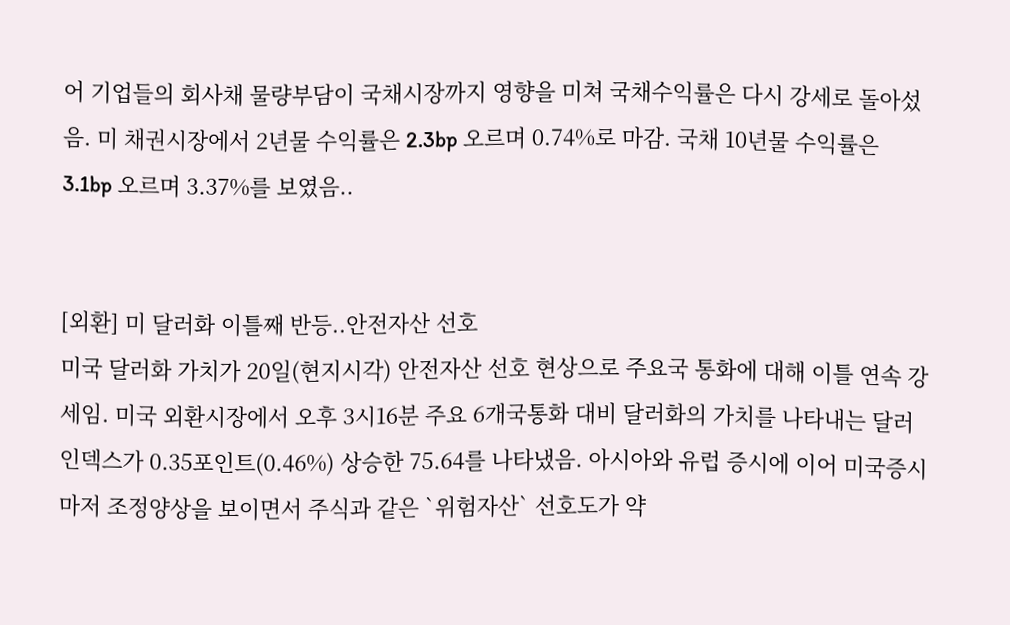어 기업들의 회사채 물량부담이 국채시장까지 영향을 미쳐 국채수익률은 다시 강세로 돌아섰음. 미 채권시장에서 2년물 수익률은 2.3bp 오르며 0.74%로 마감. 국채 10년물 수익률은 3.1bp 오르며 3.37%를 보였음..


[외환] 미 달러화 이틀째 반등..안전자산 선호
미국 달러화 가치가 20일(현지시각) 안전자산 선호 현상으로 주요국 통화에 대해 이틀 연속 강세임. 미국 외환시장에서 오후 3시16분 주요 6개국통화 대비 달러화의 가치를 나타내는 달러 인덱스가 0.35포인트(0.46%) 상승한 75.64를 나타냈음. 아시아와 유럽 증시에 이어 미국증시 마저 조정양상을 보이면서 주식과 같은 `위험자산` 선호도가 약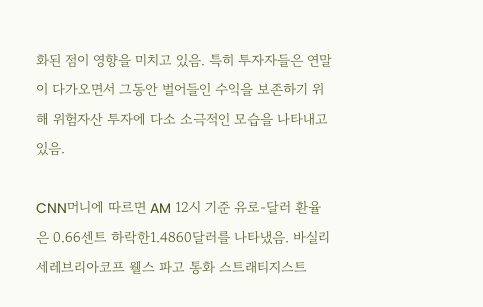화된 점이 영향을 미치고 있음. 특히 투자자들은 연말이 다가오면서 그동안 벌어들인 수익을 보존하기 위해 위험자산 투자에 다소 소극적인 모습을 나타내고 있음.

CNN머니에 따르면 AM 12시 기준 유로-달러 환율은 0.66센트 하락한1.4860달러를 나타냈음. 바실리 세레브리아코프 웰스 파고 통화 스트래티지스트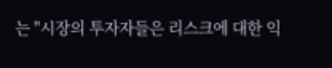는 "시장의 투자자들은 리스크에 대한 익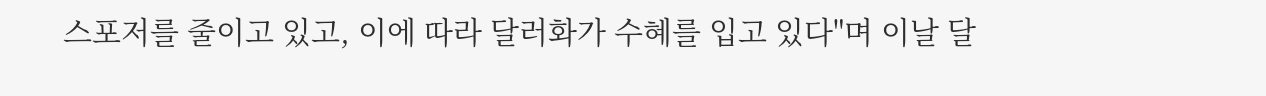스포저를 줄이고 있고, 이에 따라 달러화가 수혜를 입고 있다"며 이날 달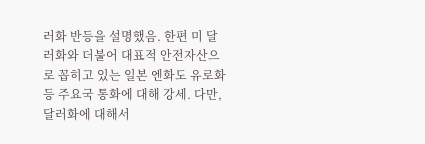러화 반등을 설명했음. 한편 미 달러화와 더불어 대표적 안전자산으로 꼽히고 있는 일본 엔화도 유로화 등 주요국 통화에 대해 강세. 다만, 달러화에 대해서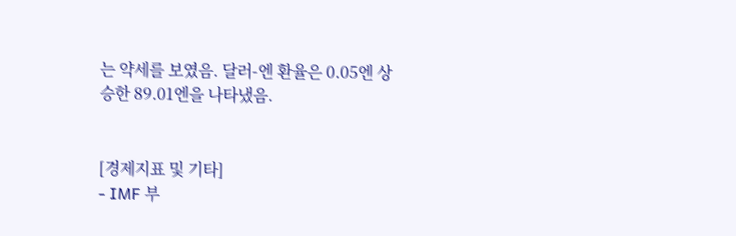는 약세를 보였음. 달러-엔 환율은 0.05엔 상승한 89.01엔을 나타냈음.


[경제지표 및 기타]
- IMF 부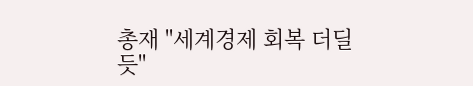총재 "세계경제 회복 더딜 듯"